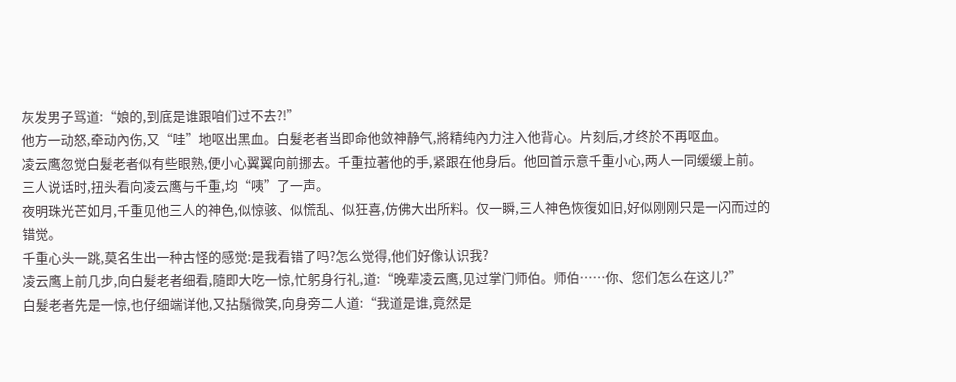灰发男子骂道:“娘的,到底是谁跟咱们过不去?!”
他方一动怒,牵动內伤,又“哇”地呕出黑血。白髮老者当即命他敛神静气,將精纯內力注入他背心。片刻后,才终於不再呕血。
凌云鹰忽觉白髮老者似有些眼熟,便小心翼翼向前挪去。千重拉著他的手,紧跟在他身后。他回首示意千重小心,两人一同缓缓上前。
三人说话时,扭头看向凌云鹰与千重,均“咦”了一声。
夜明珠光芒如月,千重见他三人的神色,似惊骇、似慌乱、似狂喜,仿佛大出所料。仅一瞬,三人神色恢復如旧,好似刚刚只是一闪而过的错觉。
千重心头一跳,莫名生出一种古怪的感觉:是我看错了吗?怎么觉得,他们好像认识我?
凌云鹰上前几步,向白髮老者细看,隨即大吃一惊,忙躬身行礼,道:“晚辈凌云鹰,见过掌门师伯。师伯……你、您们怎么在这儿?”
白髮老者先是一惊,也仔细端详他,又拈鬚微笑,向身旁二人道:“我道是谁,竟然是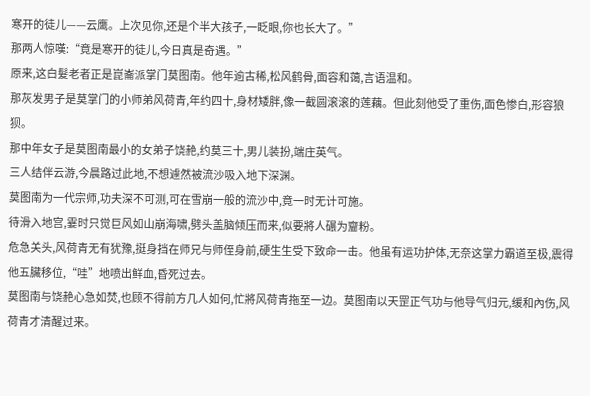寒开的徒儿——云鹰。上次见你,还是个半大孩子,一眨眼,你也长大了。”
那两人惊嘆:“竟是寒开的徒儿,今日真是奇遇。”
原来,这白髮老者正是崑崙派掌门莫图南。他年逾古稀,松风鹤骨,面容和蔼,言语温和。
那灰发男子是莫掌门的小师弟风荷青,年约四十,身材矮胖,像一截圆滚滚的莲藕。但此刻他受了重伤,面色惨白,形容狼狈。
那中年女子是莫图南最小的女弟子饶赩,约莫三十,男儿装扮,端庄英气。
三人结伴云游,今晨路过此地,不想遽然被流沙吸入地下深渊。
莫图南为一代宗师,功夫深不可测,可在雪崩一般的流沙中,竟一时无计可施。
待滑入地宫,霎时只觉巨风如山崩海啸,劈头盖脑倾压而来,似要將人碾为齏粉。
危急关头,风荷青无有犹豫,挺身挡在师兄与师侄身前,硬生生受下致命一击。他虽有运功护体,无奈这掌力霸道至极,震得他五臟移位,“哇”地喷出鲜血,昏死过去。
莫图南与饶赩心急如焚,也顾不得前方几人如何,忙將风荷青拖至一边。莫图南以天罡正气功与他导气归元,缓和內伤,风荷青才清醒过来。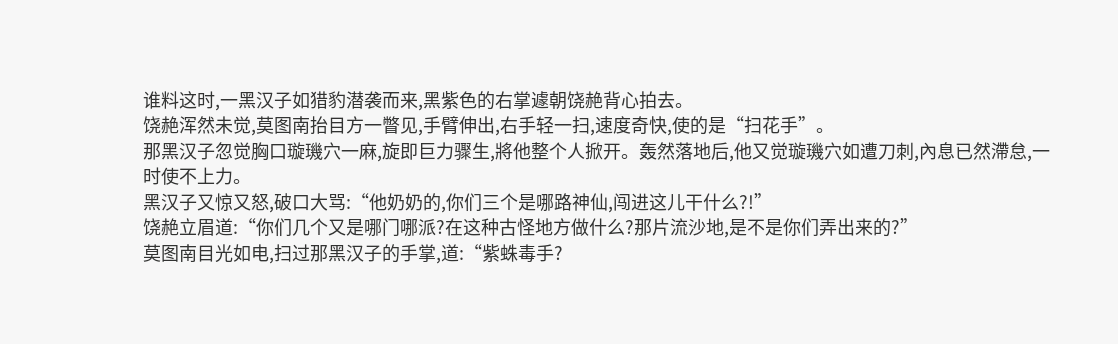谁料这时,一黑汉子如猎豹潜袭而来,黑紫色的右掌遽朝饶赩背心拍去。
饶赩浑然未觉,莫图南抬目方一瞥见,手臂伸出,右手轻一扫,速度奇快,使的是“扫花手”。
那黑汉子忽觉胸口璇璣穴一麻,旋即巨力骤生,將他整个人掀开。轰然落地后,他又觉璇璣穴如遭刀刺,內息已然滯怠,一时使不上力。
黑汉子又惊又怒,破口大骂:“他奶奶的,你们三个是哪路神仙,闯进这儿干什么?!”
饶赩立眉道:“你们几个又是哪门哪派?在这种古怪地方做什么?那片流沙地,是不是你们弄出来的?”
莫图南目光如电,扫过那黑汉子的手掌,道:“紫蛛毒手?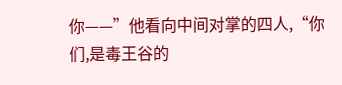你——”他看向中间对掌的四人,“你们,是毒王谷的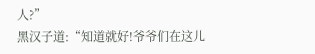人?”
黑汉子道:“知道就好!爷爷们在这儿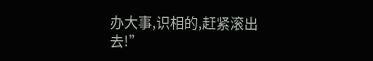办大事,识相的,赶紧滚出去!”